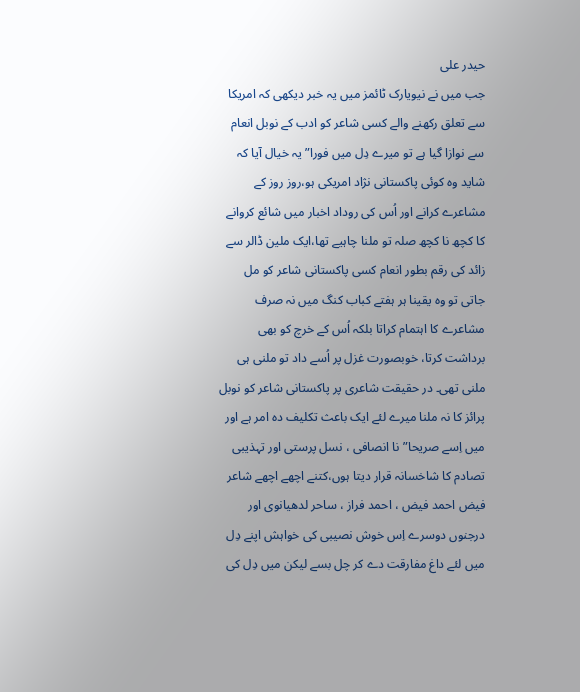حیدر علی
جب میں نے نیویارک ٹائمز میں یہ خبر دیکھی کہ امریکا سے تعلق رکھنے والے کسی شاعر کو ادب کے نوبل انعام سے نوازا گیا ہے تو میرے دِل میں فورا” یہ خیال آیا کہ شاید وہ کوئی پاکستانی نژاد امریکی ہو،روز روز کے مشاعرے کرانے اور اُس کی روداد اخبار میں شائع کروانے کا کچھ نا کچھ صلہ تو ملنا چاہیے تھا،ایک ملین ڈالر سے زائد کی رقم بطور انعام کسی پاکستانی شاعر کو مل جاتی تو وہ یقینا ہر ہفتے کباب کنگ میں نہ صرف مشاعرے کا اہتمام کراتا بلکہ اُس کے خرچ کو بھی برداشت کرتا، خوبصورت غزل پر اُسے داد تو ملنی ہی ملنی تھی۔ در حقیقت شاعری پر پاکستانی شاعر کو نوبل پرائز کا نہ ملنا میرے لئے ایک باعث تکلیف دہ امر ہے اور میں اِسے صریحا”نا انصافی ، نسل پرستی اور تہذیبی تصادم کا شاخسانہ قرار دیتا ہوں،کتنے اچھے اچھے شاعر فیض احمد فیض ، احمد فراز ، ساحر لدھیانوی اور درجنوں دوسرے اِس خوش نصیبی کی خواہش اپنے دِل میں لئے داغ مفارقت دے کر چل بسے لیکن میں دِل کی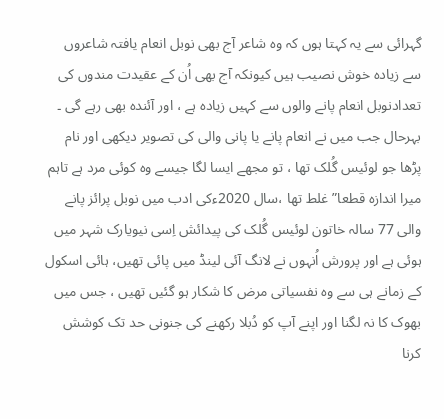گہرائی سے یہ کہتا ہوں کہ وہ شاعر آج بھی نوبل انعام یافتہ شاعروں سے زیادہ خوش نصیب ہیں کیونکہ آج بھی اُن کے عقیدت مندوں کی تعدادنوبل انعام پانے والوں سے کہیں زیادہ ہے ، اور آئندہ بھی رہے گی ۔ بہرحال جب میں نے انعام پانے یا پانی والی کی تصویر دیکھی اور نام پڑھا جو لوئیس گُلک تھا ، تو مجھے ایسا لگا جیسے وہ کوئی مرد ہے تاہم میرا اندازہ قطعا”غلط تھا ،سال 2020ءکی ادب میں نوبل پرائز پانے والی 77 سالہ خاتون لوئیس گُلک کی پیدائش اِسی نیویارک شہر میں ہوئی ہے اور پرورش اُنہوں نے لانگ آئی لینڈ میں پائی تھیں، ہائی اسکول کے زمانے ہی سے وہ نفسیاتی مرض کا شکار ہو گئیں تھیں ، جس میں بھوک کا نہ لگنا اور اپنے آپ کو دُبلا رکھنے کی جنونی حد تک کوشش کرنا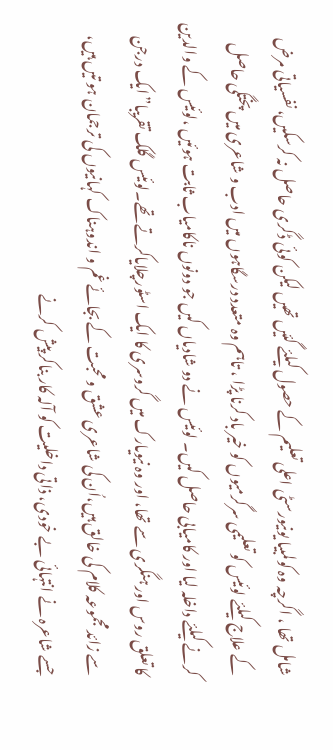شامل تھا ، اگرچہ وہ کولمبیا یونیورسٹی اعلی تعلیم کے حصول کیلئے گئیں تھیں لیکن کوئی ڈگری حاصل نہ کرسکیں، نفسیاتی مرض کے علاج کیلئے لوئیس کو تعلیمی سرگرمیوں کو خیر باد کرنا پڑا ، تاہم وہ متعدد درسگاہوں میں ادب و شاعری میں پختگی حاصل کرنے کیلئے داخلہ لیا اور کامیابی حاصل کیں۔ لوئیس نے دو شادیاں کیں جو دونوں ناکامیاب ثابت ہوئیں ،لوئیس کے والدین کا تعلق روس اور ہنگری سے تھا، اور وہ نیویارک میں گروسری کا ایک اسٹورچلایاکرتے تھے۔لوئیس گلک تقریبا”ایک درجن سے زائد مجموعہ کلام کی خالق ہیں،اُن کی شاعری عشق و محبت کے بجائے غم و اندوہناک کہانیوں کی ترجمان ہو تیں ہیں، جسے شاعرہ نے انتہائی بے خودی، ذاتی داخلیت کو آلہ کار بناکر پیش کرنے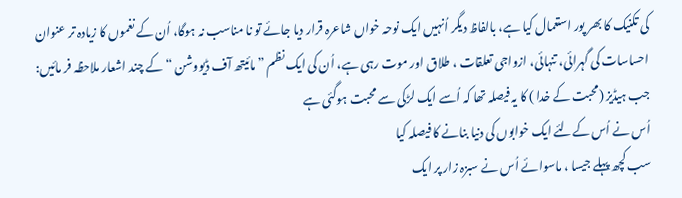کی تکنیک کا بھر پور استعمال کیا ہے، بالفاظ دیگر اُنہیں ایک نوحہ خواں شاعرہ قرار دیا جائے تو نا مناسب نہ ہوگا، اُن کے نغموں کا زیادہ تر عنوان احساسات کی گہرائی، تنہائی، ازواجی تعلقات ، طلاق اور موت رہی ہے، اُن کی ایک نظم ” مائیتھ آف ڈیووشن “ کے چند اشعار ملاحظہ فر مائیں:
جب ہیڈیز (محبت کے خدا ) کا یہ فیصلہ تھا کہ اُسے ایک لڑکی سے محبت ہوگئی ہے
اُس نے اُس کےلئے ایک خوابوں کی دنیا بنانے کا فیصلہ کیا
سب کچھ پہلے جیسا ، ماسوائے اُس نے سبزہ زار پر ایک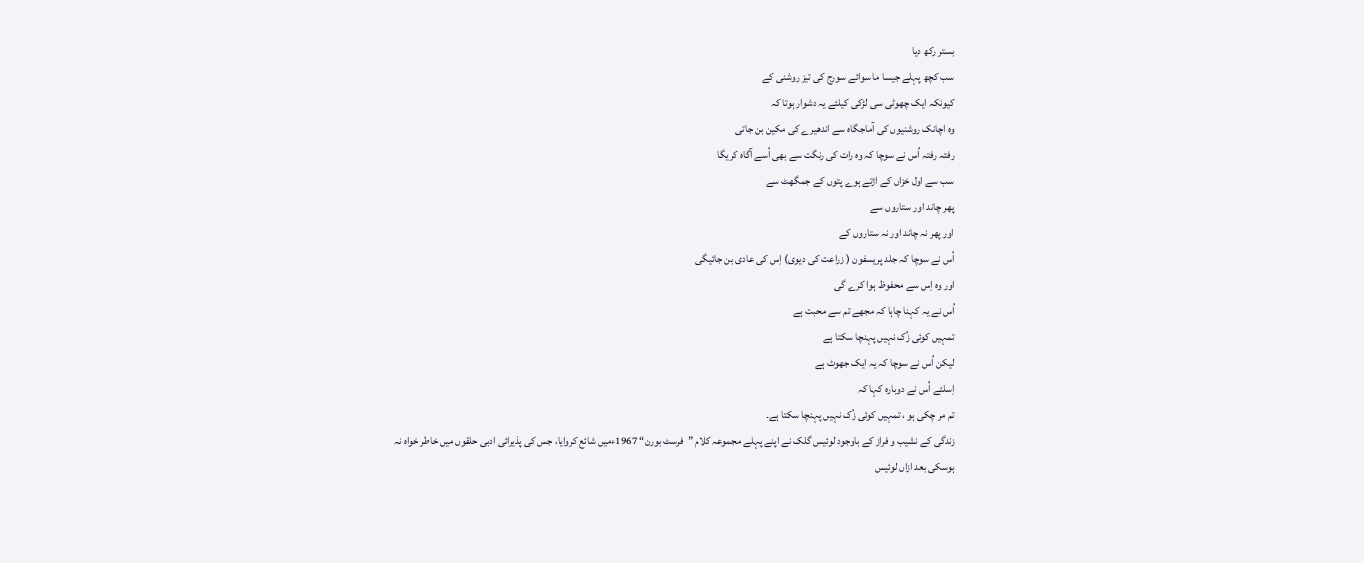بستر رکھ دیا
سب کچھ پہلے جیسا ما سوائے سورج کی تیز روشنی کے
کیونکہ ایک چھوٹی سی لڑکی کیلئے یہ دشوار ہوتا کہ
وہ اچانک روشنیوں کی آماجگاہ سے اندھیرے کی مکین بن جاتی
رفتہ رفتہ اُس نے سوچا کہ وہ رات کی رنگت سے بھی اُسے آگاہ کریگا
سب سے اول خزاں کے اڑتے ہوے پتوں کے جمگھٹ سے
پھر چاند اور ستاروں سے
اور پھر نہ چاند اور نہ ستاروں کے
اُس نے سوچا کہ جلد پریسفون ( زراعت کی دیوی) اِس کی عادی بن جائیگی
اور وہ اِس سے محفوظ ہوا کرے گی
اُس نے یہ کہنا چاہا کہ مجھے تم سے محبت ہے
تمہیں کوئی زُک نہیں پہنچا سکتا ہے
لیکن اُس نے سوچا کہ یہ ایک جھوٹ ہے
اِسلئے اُس نے دوبارہ کہا کہ
تم مر چکی ہو ، تمہیں کوئی زُک نہیں پہنچا سکتا ہے۔
زندگی کے نشیب و فراز کے باوجود لوئیس گلک نے اپنے پہلے مجموعہ کلام ”فرسٹ بورن“ 1967ءمیں شائع کروایا، جس کی پذیرائی ادبی حلقوں میں خاطر خواہ نہ ہوسکی بعد ازاں لوئیس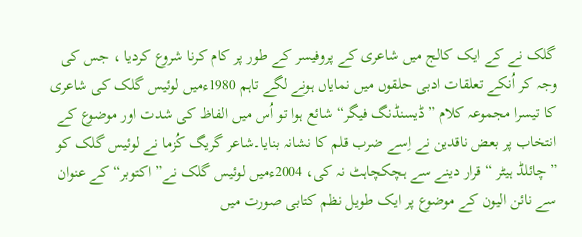گلک نے کے ایک کالج میں شاعری کے پروفیسر کے طور پر کام کرنا شروع کردیا ، جس کی وجہ کر اُنکے تعلقات ادبی حلقوں میں نمایاں ہونے لگے تاہم 1980ءمیں لوئیس گلک کی شاعری کا تیسرا مجموعہ کلام ”ڈیسنڈنگ فیگر“ شائع ہوا تو اُس میں الفاظ کی شدت اور موضوع کے انتخاب پر بعض ناقدین نے اِسے ضرب قلم کا نشانہ بنایا۔شاعر گریگ کُزما نے لوئیس گلک کو ”چائلڈ ہیٹر “ قرار دینے سے ہچکچاہٹ نہ کی، 2004ءمیں لوئیس گلک نے” اکتوبر“ کے عنوان سے نائن الیون کے موضوع پر ایک طویل نظم کتابی صورت میں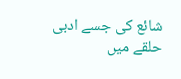شائع کی جسے ادبی حلقے میں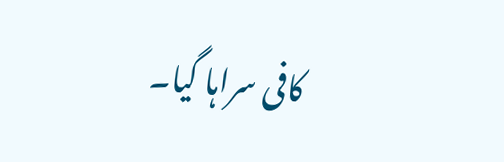کافی سراہا گیا۔